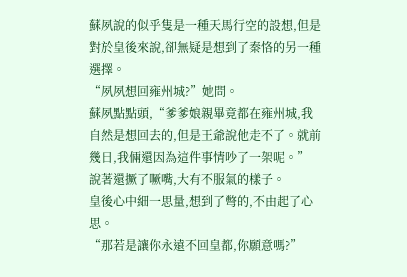蘇夙說的似乎隻是一種天馬行空的設想,但是對於皇後來說,卻無疑是想到了秦恪的另一種選擇。
“夙夙想回雍州城?”她問。
蘇夙點點頭,“爹爹娘親畢竟都在雍州城,我自然是想回去的,但是王爺說他走不了。就前幾日,我倆還因為這件事情吵了一架呢。”
說著還撅了噘嘴,大有不服氣的樣子。
皇後心中細一思量,想到了彆的,不由起了心思。
“那若是讓你永遠不回皇都,你願意嗎?”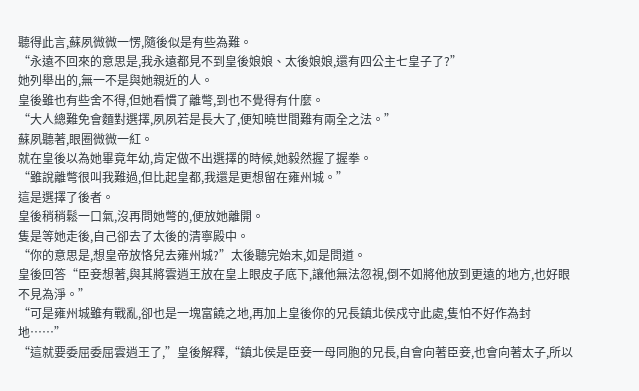聽得此言,蘇夙微微一愣,隨後似是有些為難。
“永遠不回來的意思是,我永遠都見不到皇後娘娘、太後娘娘,還有四公主七皇子了?”
她列舉出的,無一不是與她親近的人。
皇後雖也有些舍不得,但她看慣了離彆,到也不覺得有什麼。
“大人總難免會麵對選擇,夙夙若是長大了,便知曉世間難有兩全之法。”
蘇夙聽著,眼圈微微一紅。
就在皇後以為她畢竟年幼,肯定做不出選擇的時候,她毅然握了握拳。
“雖說離彆很叫我難過,但比起皇都,我還是更想留在雍州城。”
這是選擇了後者。
皇後稍稍鬆一口氣,沒再問她彆的,便放她離開。
隻是等她走後,自己卻去了太後的清寧殿中。
“你的意思是,想皇帝放恪兒去雍州城?”太後聽完始末,如是問道。
皇後回答“臣妾想著,與其將雲逍王放在皇上眼皮子底下,讓他無法忽視,倒不如將他放到更遠的地方,也好眼不見為淨。”
“可是雍州城雖有戰亂,卻也是一塊富饒之地,再加上皇後你的兄長鎮北侯戍守此處,隻怕不好作為封地……”
“這就要委屈委屈雲逍王了,”皇後解釋,“鎮北侯是臣妾一母同胞的兄長,自會向著臣妾,也會向著太子,所以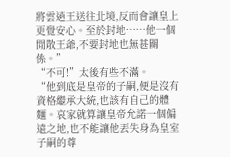將雲逍王送往北境,反而會讓皇上更覺安心。至於封地……他一個閒散王爺,不要封地也無甚關係。”
“不可!”太後有些不滿。
“他到底是皇帝的子嗣,便是沒有資格繼承大統,也該有自己的體麵。哀家就算讓皇帝允諾一個偏遠之地,也不能讓他丟失身為皇室子嗣的尊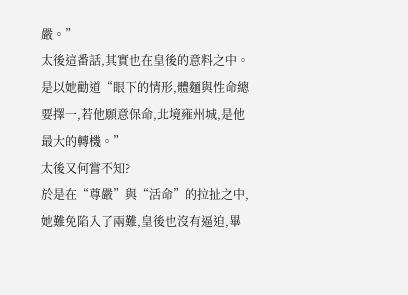嚴。”
太後這番話,其實也在皇後的意料之中。
是以她勸道“眼下的情形,體麵與性命總要擇一,若他願意保命,北境雍州城,是他最大的轉機。”
太後又何嘗不知?
於是在“尊嚴”與“活命”的拉扯之中,她難免陷入了兩難,皇後也沒有逼迫,畢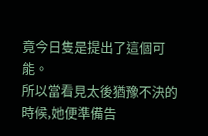竟今日隻是提出了這個可能。
所以當看見太後猶豫不決的時候,她便準備告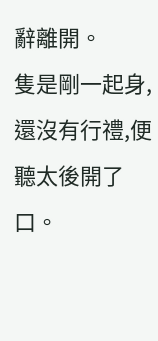辭離開。
隻是剛一起身,還沒有行禮,便聽太後開了口。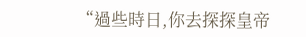“過些時日,你去探探皇帝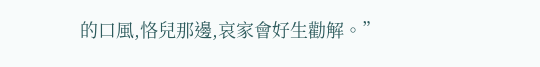的口風,恪兒那邊,哀家會好生勸解。”